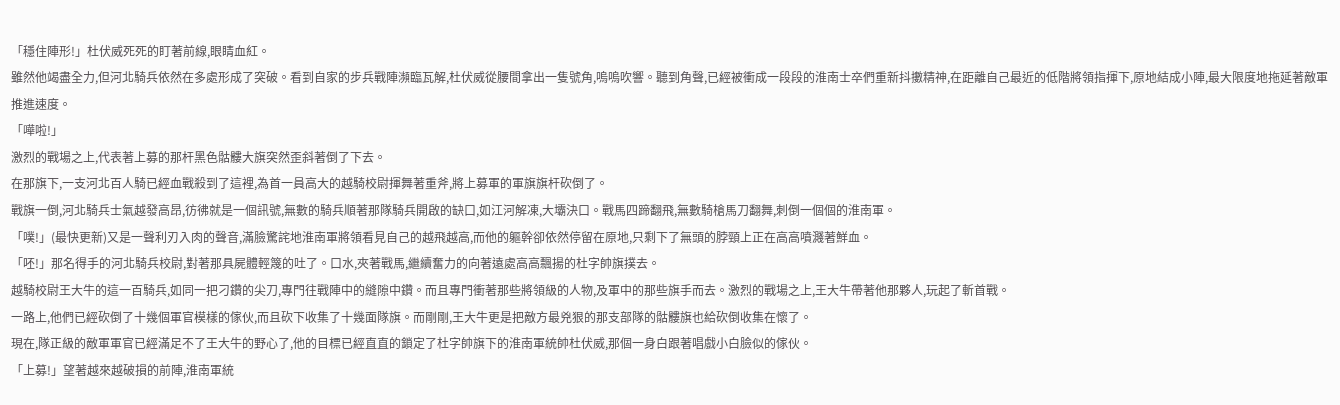「穩住陣形!」杜伏威死死的盯著前線,眼睛血紅。
雖然他竭盡全力,但河北騎兵依然在多處形成了突破。看到自家的步兵戰陣瀕臨瓦解,杜伏威從腰間拿出一隻號角,嗚嗚吹響。聽到角聲,已經被衝成一段段的淮南士卒們重新抖擻精神,在距離自己最近的低階將領指揮下,原地結成小陣,最大限度地拖延著敵軍推進速度。
「嘩啦!」
激烈的戰場之上,代表著上募的那杆黑色骷髏大旗突然歪斜著倒了下去。
在那旗下,一支河北百人騎已經血戰殺到了這裡,為首一員高大的越騎校尉揮舞著重斧,將上募軍的軍旗旗杆砍倒了。
戰旗一倒,河北騎兵士氣越發高昂,彷彿就是一個訊號,無數的騎兵順著那隊騎兵開啟的缺口,如江河解凍,大壩決口。戰馬四蹄翻飛,無數騎槍馬刀翻舞,刺倒一個個的淮南軍。
「噗!」(最快更新)又是一聲利刃入肉的聲音,滿臉驚詫地淮南軍將領看見自己的越飛越高,而他的軀幹卻依然停留在原地,只剩下了無頭的脖頸上正在高高噴濺著鮮血。
「呸!」那名得手的河北騎兵校尉,對著那具屍體輕篾的吐了。口水,夾著戰馬,繼續奮力的向著遠處高高飄揚的杜字帥旗撲去。
越騎校尉王大牛的這一百騎兵,如同一把刁鑽的尖刀,專門往戰陣中的縫隙中鑽。而且專門衝著那些將領級的人物,及軍中的那些旗手而去。激烈的戰場之上,王大牛帶著他那夥人,玩起了斬首戰。
一路上,他們已經砍倒了十幾個軍官模樣的傢伙,而且砍下收集了十幾面隊旗。而剛剛,王大牛更是把敵方最兇狠的那支部隊的骷髏旗也給砍倒收集在懷了。
現在,隊正級的敵軍軍官已經滿足不了王大牛的野心了,他的目標已經直直的鎖定了杜字帥旗下的淮南軍統帥杜伏威,那個一身白跟著唱戲小白臉似的傢伙。
「上募!」望著越來越破損的前陣,淮南軍統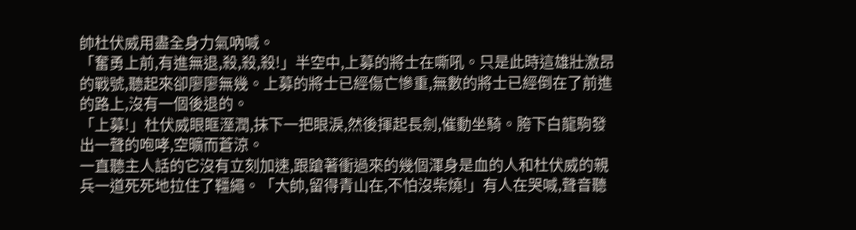帥杜伏威用盡全身力氣吶喊。
「奮勇上前,有進無退,殺,殺,殺!」半空中,上募的將士在嘶吼。只是此時這雄壯激昂的戰號,聽起來卻廖廖無幾。上募的將士已經傷亡慘重,無數的將士已經倒在了前進的路上,沒有一個後退的。
「上募!」杜伏威眼眶溼潤,抹下一把眼淚,然後揮起長劍,催動坐騎。胯下白龍駒發出一聲的咆哮,空曠而蒼涼。
一直聽主人話的它沒有立刻加速,跟蹌著衝過來的幾個渾身是血的人和杜伏威的親兵一道死死地拉住了韁繩。「大帥,留得青山在,不怕沒柴燒!」有人在哭喊,聲音聽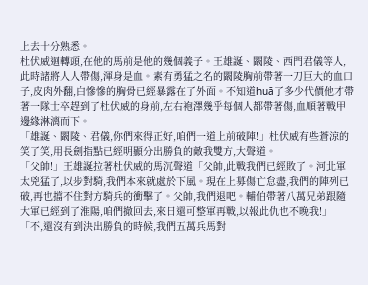上去十分熟悉。
杜伏威迴轉頭,在他的馬前是他的幾個義子。王雄誕、闞陵、西門君儀等人,此時諸將人人帶傷,渾身是血。素有勇猛之名的闞陵胸前帶著一刀巨大的血口子,皮肉外翻,白慘慘的胸骨已經暴露在了外面。不知道huā了多少代價他才帶著一隊士卒趕到了杜伏威的身前,左右袍澤幾乎每個人都帶著傷,血順著戰甲邊緣淋漓而下。
「雄誕、闞陵、君儀,你們來得正好,咱們一道上前破陣!」杜伏威有些蒼涼的笑了笑,用長劍指點已經明顯分出勝負的敵我雙方,大聲道。
「父帥!」王雄誕拉著杜伏威的馬沉聲道「父帥,此戰我們已經敗了。河北軍太兇猛了,以步對騎,我們本來就處於下風。現在上募傷亡怠盡,我們的陣列已破,再也擋不住對方騎兵的衝擊了。父帥,我們退吧。輔伯帶著八萬兄弟跟隨大軍已經到了淮陽,咱們撤回去,來日還可整軍再戰,以報此仇也不晚我!」
「不,還沒有到決出勝負的時候,我們五萬兵馬對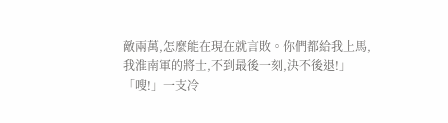敵兩萬,怎麼能在現在就言敗。你們都給我上馬,我淮南軍的將士,不到最後一刻,決不後退!」
「嗖!」一支冷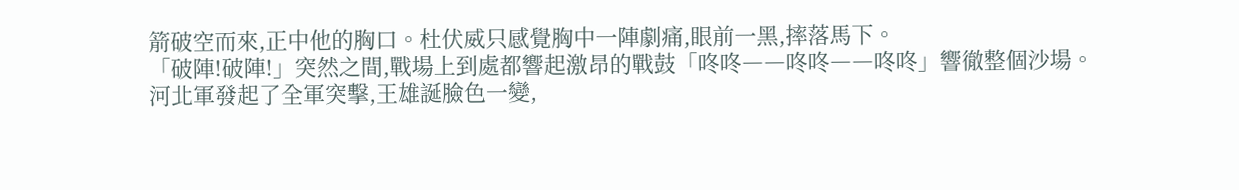箭破空而來,正中他的胸口。杜伏威只感覺胸中一陣劇痛,眼前一黑,摔落馬下。
「破陣!破陣!」突然之間,戰場上到處都響起激昂的戰鼓「咚咚――咚咚――咚咚」響徹整個沙場。
河北軍發起了全軍突擊,王雄誕臉色一變,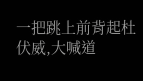一把跳上前背起杜伏威,大喊道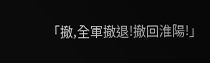「撤,全軍撤退!撤回淮陽!」